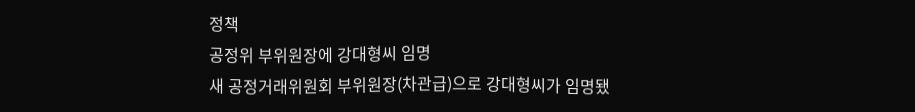정책
공정위 부위원장에 강대형씨 임명
새 공정거래위원회 부위원장(차관급)으로 강대형씨가 임명됐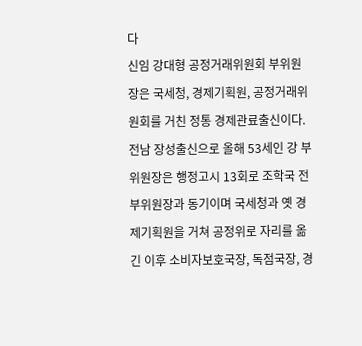다
신임 강대형 공정거래위원회 부위원장은 국세청, 경제기획원, 공정거래위원회를 거친 정통 경제관료출신이다.
전남 장성출신으로 올해 53세인 강 부위원장은 행정고시 13회로 조학국 전 부위원장과 동기이며 국세청과 옛 경제기획원을 거쳐 공정위로 자리를 옮긴 이후 소비자보호국장, 독점국장, 경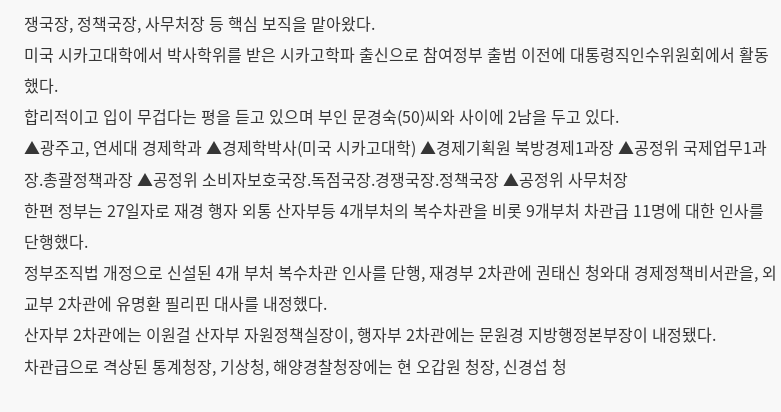쟁국장, 정책국장, 사무처장 등 핵심 보직을 맡아왔다.
미국 시카고대학에서 박사학위를 받은 시카고학파 출신으로 참여정부 출범 이전에 대통령직인수위원회에서 활동했다.
합리적이고 입이 무겁다는 평을 듣고 있으며 부인 문경숙(50)씨와 사이에 2남을 두고 있다.
▲광주고, 연세대 경제학과 ▲경제학박사(미국 시카고대학) ▲경제기획원 북방경제1과장 ▲공정위 국제업무1과장.총괄정책과장 ▲공정위 소비자보호국장.독점국장.경쟁국장.정책국장 ▲공정위 사무처장
한편 정부는 27일자로 재경 행자 외통 산자부등 4개부처의 복수차관을 비롯 9개부처 차관급 11명에 대한 인사를 단행했다.
정부조직법 개정으로 신설된 4개 부처 복수차관 인사를 단행, 재경부 2차관에 권태신 청와대 경제정책비서관을, 외교부 2차관에 유명환 필리핀 대사를 내정했다.
산자부 2차관에는 이원걸 산자부 자원정책실장이, 행자부 2차관에는 문원경 지방행정본부장이 내정됐다.
차관급으로 격상된 통계청장, 기상청, 해양경찰청장에는 현 오갑원 청장, 신경섭 청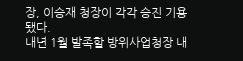장, 이승재 청장이 각각 승진 기용됐다.
내년 1월 발족할 방위사업청장 내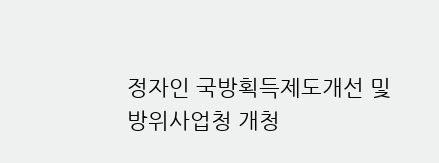정자인 국방획득제도개선 및 방위사업청 개청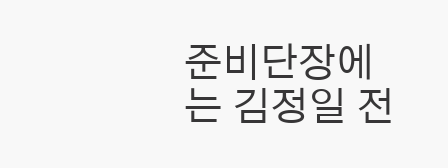준비단장에는 김정일 전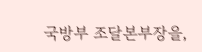국방부 조달본부장을,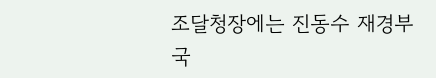조달청장에는 진동수 재경부 국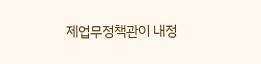제업무정책관이 내정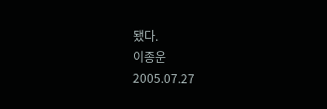됐다.
이종운
2005.07.27